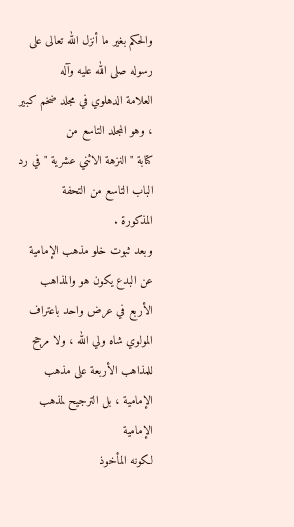والحكم بغير ما أنزل الله تعالى على رسوله صلى الله عليه وآله
العلامة الدهلوي في مجلد ضخم كبير ، وهو المجلد التاسع من
كتابة " النزهة الاثني عشرية " في رد الباب التاسع من التحفة
المذكورة .
وبعد ثبوت خلو مذهب الإمامية عن البدع يكون هو والمذاهب
الأربع في عرض واحد باعتراف المولوي شاه ولي الله ، ولا مرجح
للمذاهب الأربعة على مذهب الإمامية ، بل الترجيح لمذهب الإمامية
لكونه المأخوذ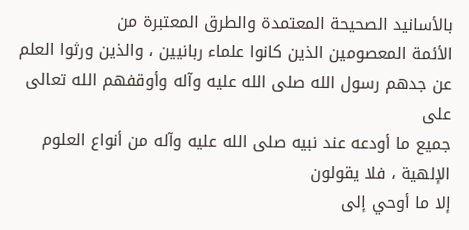بالأسانيد الصحيحة المعتمدة والطرق المعتبرة من
الأئمة المعصومين الذين كانوا علماء ربانيين ، والذين ورثوا العلم
عن جدهم رسول الله صلى الله عليه وآله وأوقفهم الله تعالى على
جميع ما أودعه عند نبيه صلى الله عليه وآله من أنواع العلوم الإلهية ، فلا يقولون
إلا ما أوحي إلى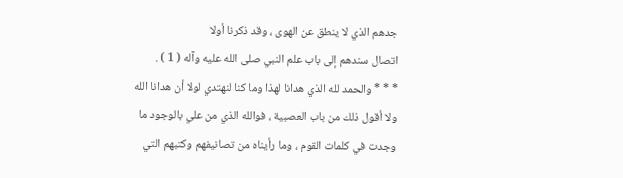جدهم الذي لا ينطق عن الهوى ، وقد ذكرنا أولا
اتصال سندهم إلى باب علم النبي صلى الله عليه وآله ( 1 ) .
* * * والحمد لله الذي هدانا لهذا وما كنا لنهتدي لولا أن هدانا الله
ولا أقول ذلك من باب العصبية ، فوالله الذي من علي بالوجود ما
وجدت في كلمات القوم ، وما رأيناه من تصانيفهم وكتبهم التي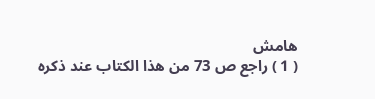هامش
( 1 ) راجع ص 73 من هذا الكتاب عند ذكره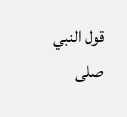قول النبي صلى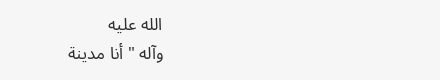الله عليه
وآله " أنا مدينة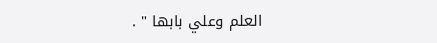العلم وعلي بابها " .